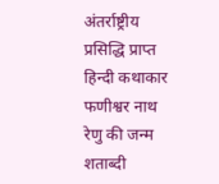अंतर्राष्ट्रीय प्रसिद्धि प्राप्त हिन्दी कथाकार फणीश्वर नाथ रेणु की जन्म शताब्दी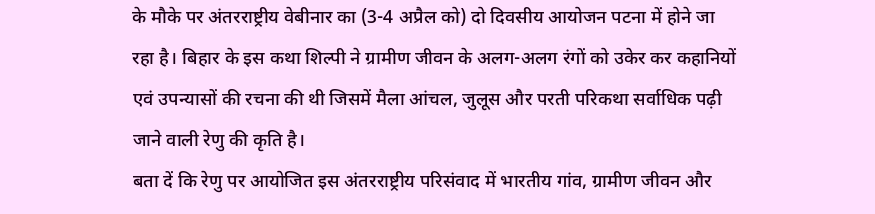के मौके पर अंतरराष्ट्रीय वेबीनार का (3-4 अप्रैल को) दो दिवसीय आयोजन पटना में होने जा रहा है। बिहार के इस कथा शिल्पी ने ग्रामीण जीवन के अलग-अलग रंगों को उकेर कर कहानियों एवं उपन्यासों की रचना की थी जिसमें मैला आंचल, जुलूस और परती परिकथा सर्वाधिक पढ़ी जाने वाली रेणु की कृति है।
बता दें कि रेणु पर आयोजित इस अंतरराष्ट्रीय परिसंवाद में भारतीय गांव, ग्रामीण जीवन और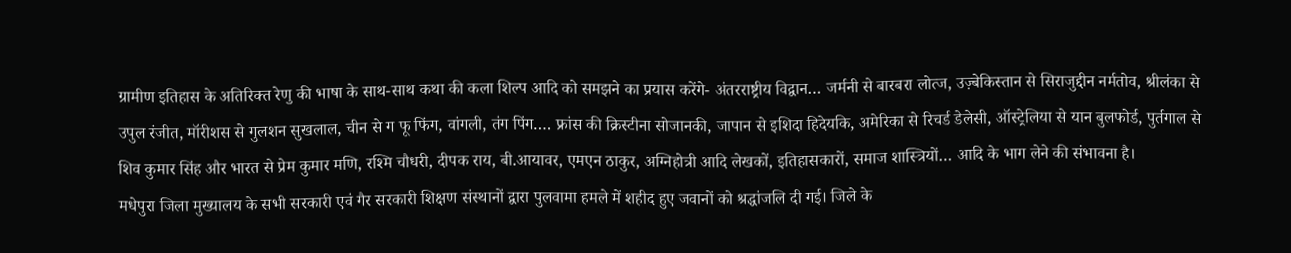ग्रामीण इतिहास के अतिरिक्त रेणु की भाषा के साथ-साथ कथा की कला शिल्प आदि को समझने का प्रयास करेंगे- अंतरराष्ट्रीय विद्वान… जर्मनी से बारबरा लोत्ज, उज़्बेकिस्तान से सिराजुद्दीन नर्मतोव, श्रीलंका से उपुल रंजीत, मॉरीशस से गुलशन सुखलाल, चीन से ग फू फिंग, वांगली, तंग पिंग…. फ्रांस की क्रिस्टीना सोजानकी, जापान से इशिदा हिदेयकि, अमेरिका से रिचर्ड डेलेसी, ऑस्ट्रेलिया से यान बुलफोर्ड, पुर्तगाल से शिव कुमार सिंह और भारत से प्रेम कुमार मणि, रश्मि चौधरी, दीपक राय, बी.आयावर, एमएन ठाकुर, अग्निहोत्री आदि लेखकों, इतिहासकारों, समाज शास्त्रियों… आदि के भाग लेने की संभावना है।
मधेपुरा जिला मुख्यालय के सभी सरकारी एवं गैर सरकारी शिक्षण संस्थानों द्वारा पुलवामा हमले में शहीद हुए जवानों को श्रद्धांजलि दी गई। जिले के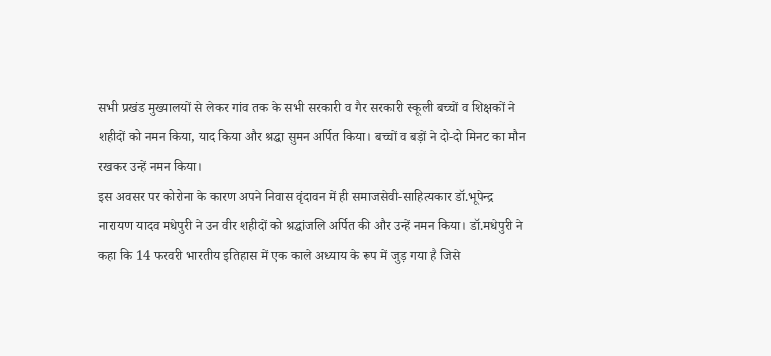सभी प्रखंड मुख्यालयों से लेकर गांव तक के सभी सरकारी व गैर सरकारी स्कूली बच्चों व शिक्षकों ने शहीदों को नमन किया, याद किया और श्रद्धा सुमन अर्पित किया। बच्चों व बड़ों ने दो-दो मिनट का मौन रखकर उन्हें नमन किया।
इस अवसर पर कोरोना के कारण अपने निवास वृंदावन में ही समाजसेवी-साहित्यकार डॉ.भूपेन्द्र नारायण यादव मधेपुरी ने उन वीर शहीदों को श्रद्धांजलि अर्पित की और उन्हें नमन किया। डॉ.मधेपुरी ने कहा कि 14 फरवरी भारतीय इतिहास में एक काले अध्याय के रूप में जुड़ गया है जिसे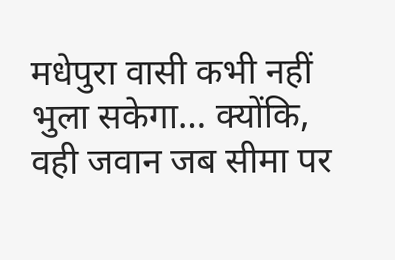मधेपुरा वासी कभी नहीं भुला सकेगा… क्योंकि, वही जवान जब सीमा पर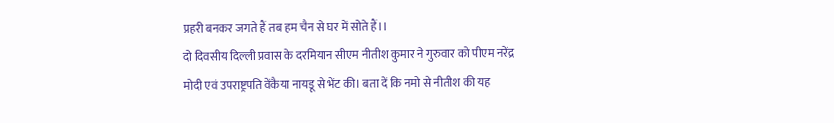प्रहरी बनकर जगते हैं तब हम चैन से घर में सोते हैं।।
दो दिवसीय दिल्ली प्रवास के दरमियान सीएम नीतीश कुमार ने गुरुवार को पीएम नरेंद्र मोदी एवं उपराष्ट्रपति वेंकैया नायडू से भेंट की। बता दें कि नमो से नीतीश की यह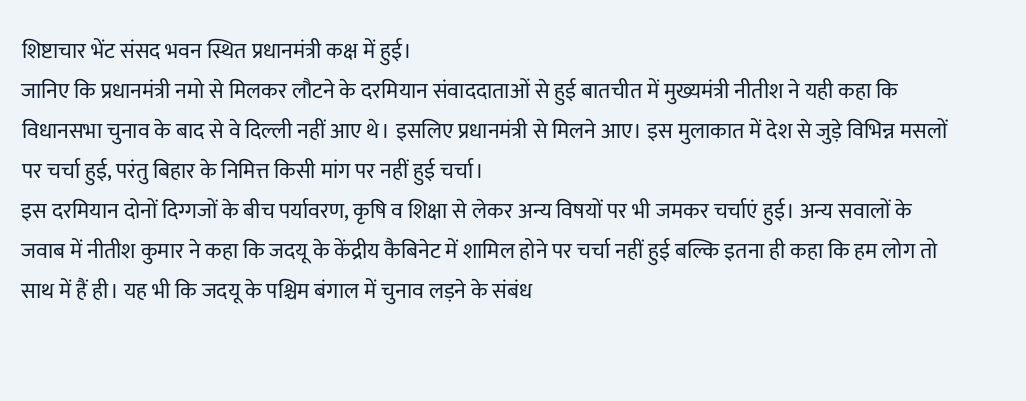शिष्टाचार भेंट संसद भवन स्थित प्रधानमंत्री कक्ष में हुई।
जानिए कि प्रधानमंत्री नमो से मिलकर लौटने के दरमियान संवाददाताओं से हुई बातचीत में मुख्यमंत्री नीतीश ने यही कहा कि विधानसभा चुनाव के बाद से वे दिल्ली नहीं आए थे। इसलिए प्रधानमंत्री से मिलने आए। इस मुलाकात में देश से जुड़े विभिन्न मसलों पर चर्चा हुई, परंतु बिहार के निमित्त किसी मांग पर नहीं हुई चर्चा।
इस दरमियान दोनों दिग्गजों के बीच पर्यावरण, कृषि व शिक्षा से लेकर अन्य विषयों पर भी जमकर चर्चाएं हुई। अन्य सवालों के जवाब में नीतीश कुमार ने कहा कि जदयू के केंद्रीय कैबिनेट में शामिल होने पर चर्चा नहीं हुई बल्कि इतना ही कहा कि हम लोग तो साथ में हैं ही। यह भी कि जदयू के पश्चिम बंगाल में चुनाव लड़ने के संबंध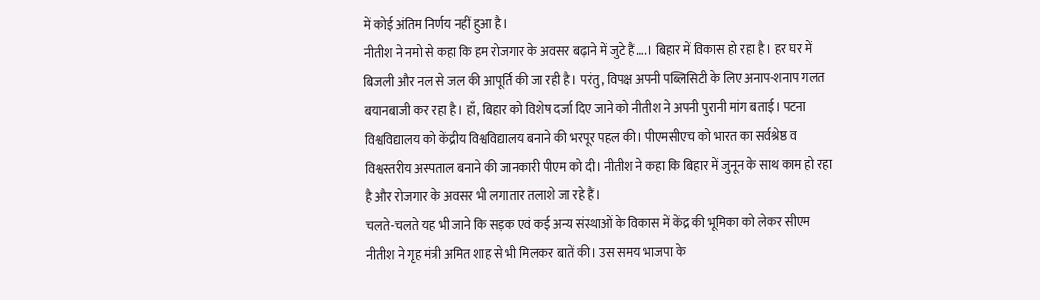में कोई अंतिम निर्णय नहीं हुआ है।
नीतीश ने नमो से कहा कि हम रोजगार के अवसर बढ़ाने में जुटे हैं….। बिहार में विकास हो रहा है। हर घर में बिजली और नल से जल की आपूर्ति की जा रही है। परंतु, विपक्ष अपनी पब्लिसिटी के लिए अनाप-शनाप गलत बयानबाजी कर रहा है। हाँ, बिहार को विशेष दर्जा दिए जाने को नीतीश ने अपनी पुरानी मांग बताई। पटना विश्वविद्यालय को केंद्रीय विश्वविद्यालय बनाने की भरपूर पहल की। पीएमसीएच को भारत का सर्वश्रेष्ठ व विश्वस्तरीय अस्पताल बनाने की जानकारी पीएम को दी। नीतीश ने कहा कि बिहार में जुनून के साथ काम हो रहा है और रोजगार के अवसर भी लगातार तलाशे जा रहे हैं।
चलते-चलते यह भी जाने कि सड़क एवं कई अन्य संस्थाओं के विकास में केंद्र की भूमिका को लेकर सीएम नीतीश ने गृह मंत्री अमित शाह से भी मिलकर बातें की। उस समय भाजपा के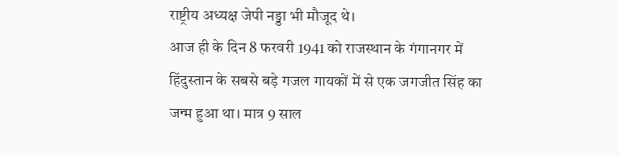राष्ट्रीय अध्यक्ष जेपी नड्डा भी मौजूद थे।
आज ही के दिन 8 फरवरी 1941 को राजस्थान के गंगानगर में हिंदुस्तान के सबसे बड़े गजल गायकों में से एक जगजीत सिंह का जन्म हुआ था। मात्र 9 साल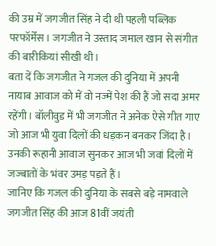की उम्र में जगजीत सिंह ने दी थी पहली पब्लिक परफॉर्मेंस। जगजीत ने उस्ताद जमाल खान से संगीत की बारीकियां सीखी थी।
बता दें कि जगजीत ने गजल की दुनिया में अपनी नायाब आवाज को में वो नज्में पेश की हैं जो सदा अमर रहेंगी। बॉलीवुड में भी जगजीत ने अनेक ऐसे गीत गाए जो आज भी युवा दिलों की धड़कन बनकर जिंदा है। उनकी रूहानी आवाज सुनकर आज भी जवां दिलों में जज्बातों के भंवर उमड़ पड़ते हैं।
जानिए कि गजल की दुनिया के सबसे बड़े नामवाले जगजीत सिंह की आज 81वीं जयंती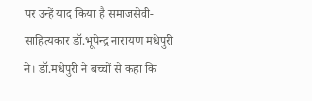पर उन्हें याद किया है समाजसेवी-साहित्यकार डॉ.भूपेन्द्र नारायण मधेपुरी ने। डॉ.मधेपुरी ने बच्चों से कहा कि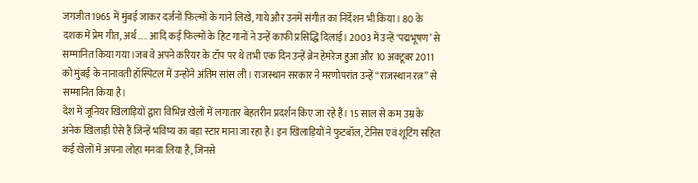जगजीत 1965 में मुंबई जाकर दर्जनों फिल्मों के गाने लिखे, गाये और उनमें संगीत का निर्देशन भी किया। 80 के दशक में प्रेम गीत, अर्थ….. आदि कई फिल्मों के हिट गानों ने उन्हें काफी प्रसिद्धि दिलाई। 2003 में उन्हें ‘पद्मभूषण’ से सम्मानित किया गया।जब वे अपने करियर के टॉप पर थे तभी एक दिन उन्हें ब्रेन हेमरेज हुआ और 10 अक्टूबर 2011 को मुंबई के नानावती हॉस्पिटल में उन्होंने अंतिम सांस ली। राजस्थान सरकार ने मरणोपरांत उन्हें “राजस्थान रत्न” से सम्मानित किया है।
देश में जूनियर खिलाड़ियों द्वारा विभिन्न खेलों में लगातार बेहतरीन प्रदर्शन किए जा रहे हैं। 15 साल से कम उम्र के अनेक खिलाड़ी ऐसे हैं जिन्हें भविष्य का बड़ा स्टार माना जा रहा है। इन खिलाड़ियों ने फुटबॉल, टेनिस एवं शूटिंग सहित कई खेलों में अपना लोहा मनवा लिया है, जिनसे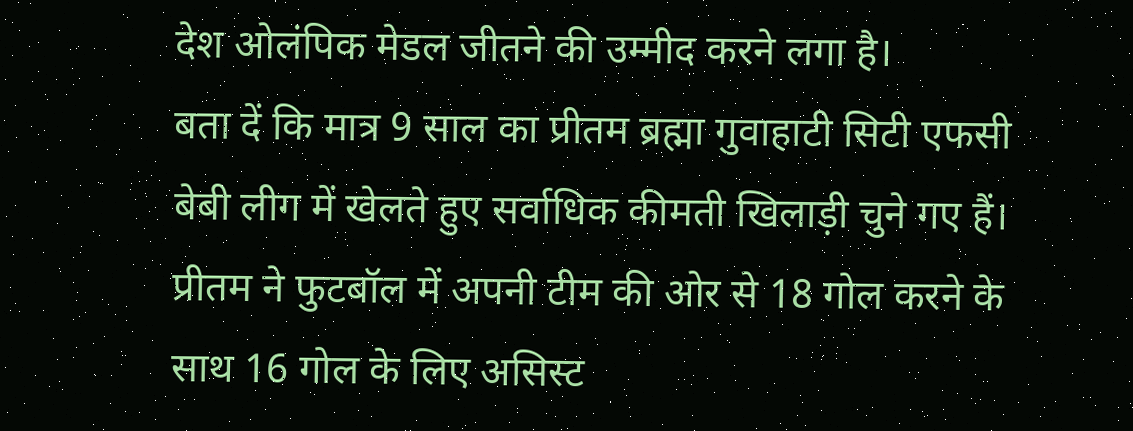देश ओलंपिक मेडल जीतने की उम्मीद करने लगा है।
बता दें कि मात्र 9 साल का प्रीतम ब्रह्मा गुवाहाटी सिटी एफसी बेबी लीग में खेलते हुए सर्वाधिक कीमती खिलाड़ी चुने गए हैं। प्रीतम ने फुटबॉल में अपनी टीम की ओर से 18 गोल करने के साथ 16 गोल के लिए असिस्ट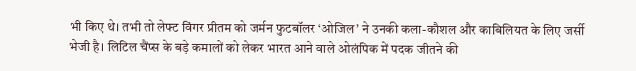भी किए थे। तभी तो लेफ्ट विंगर प्रीतम को जर्मन फुटबॉलर ‘ओजिल’ ने उनकी कला-कौशल और काबिलियत के लिए जर्सी भेजी है। लिटिल चैंप्स के बड़े कमालों को लेकर भारत आने वाले ओलंपिक में पदक जीतने की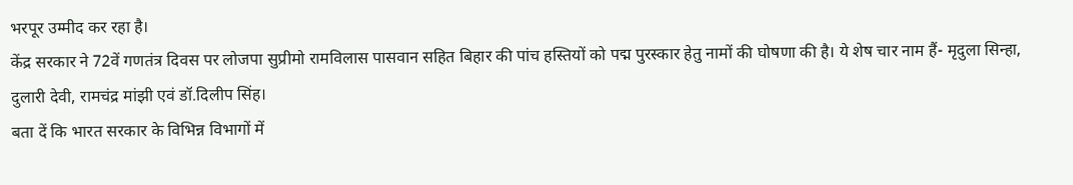भरपूर उम्मीद कर रहा है।
केंद्र सरकार ने 72वें गणतंत्र दिवस पर लोजपा सुप्रीमो रामविलास पासवान सहित बिहार की पांच हस्तियों को पद्म पुरस्कार हेतु नामों की घोषणा की है। ये शेष चार नाम हैं- मृदुला सिन्हा, दुलारी देवी, रामचंद्र मांझी एवं डॉ.दिलीप सिंह।
बता दें कि भारत सरकार के विभिन्न विभागों में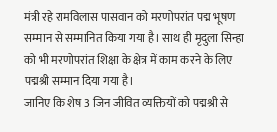मंत्री रहे रामविलास पासवान को मरणोपरांत पद्म भूषण सम्मान से सम्मानित किया गया है। साथ ही मृदुला सिन्हा को भी मरणोपरांत शिक्षा के क्षेत्र में काम करने के लिए पद्मश्री सम्मान दिया गया है।
जानिए कि शेष 3 जिन जीवित व्यक्तियों को पद्मश्री से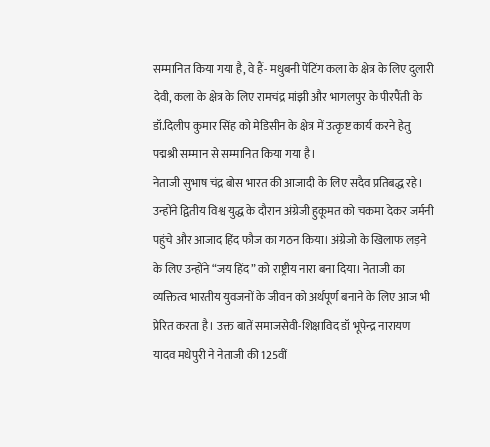सम्मानित किया गया है, वे हैं- मधुबनी पेंटिंग कला के क्षेत्र के लिए दुलारी देवी, कला के क्षेत्र के लिए रामचंद्र मांझी और भागलपुर के पीरपैंती के डॉ.दिलीप कुमार सिंह को मेडिसीन के क्षेत्र में उत्कृष्ट कार्य करने हेतु पद्मश्री सम्मान से सम्मानित किया गया है।
नेताजी सुभाष चंद्र बोस भारत की आजादी के लिए सदैव प्रतिबद्ध रहे। उन्होंने द्वितीय विश्व युद्ध के दौरान अंग्रेजी हुकूमत को चकमा देकर जर्मनी पहुंचे और आजाद हिंद फौज का गठन किया। अंग्रेजो के खिलाफ लड़ने के लिए उन्होंने “जय हिंद” को राष्ट्रीय नारा बना दिया। नेताजी का व्यक्तित्व भारतीय युवजनों के जीवन को अर्थपूर्ण बनाने के लिए आज भी प्रेरित करता है। उक्त बातें समाजसेवी-शिक्षाविद डॉ भूपेन्द्र नारायण यादव मधेपुरी ने नेताजी की 125वीं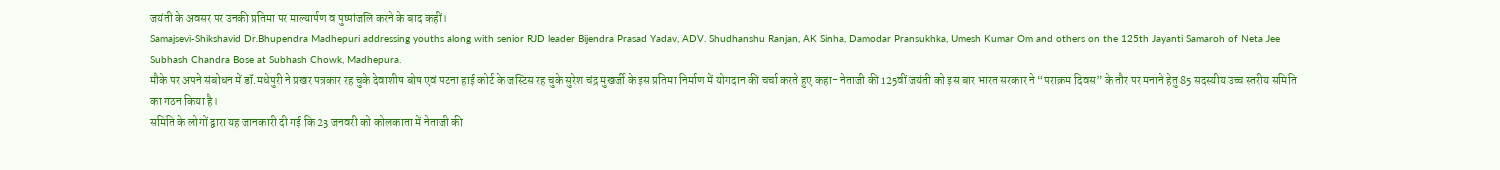जयंती के अवसर पर उनकी प्रतिमा पर माल्यार्पण व पुष्पांजलि करने के बाद कहीं।
Samajsevi-Shikshavid Dr.Bhupendra Madhepuri addressing youths along with senior RJD leader Bijendra Prasad Yadav, ADV. Shudhanshu Ranjan, AK Sinha, Damodar Pransukhka, Umesh Kumar Om and others on the 125th Jayanti Samaroh of Neta Jee Subhash Chandra Bose at Subhash Chowk, Madhepura.
मौके पर अपने संबोधन में डॉ.मधेपुरी ने प्रखर पत्रकार रह चुके देवाशीष बोष एवं पटना हाई कोर्ट के जस्टिस रह चुके सुरेश चंद्र मुखर्जी के इस प्रतिमा निर्माण में योगदान की चर्चा करते हुए कहा- नेताजी की 125वीं जयंती को इस बार भारत सरकार ने “पराक्रम दिवस” के तौर पर मनाने हेतु 85 सदस्यीय उच्च स्तरीय समिति का गठन किया है।
समिति के लोगों द्वारा यह जानकारी दी गई कि 23 जनवरी को कोलकाता में नेताजी की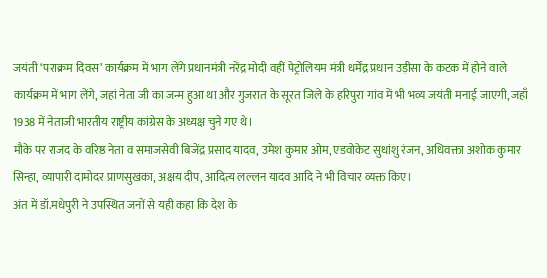जयंती ‘पराक्रम दिवस’ कार्यक्रम में भाग लेंगे प्रधानमंत्री नरेंद्र मोदी वहीं पेट्रोलियम मंत्री धर्मेंद्र प्रधान उड़ीसा के कटक में होने वाले कार्यक्रम में भाग लेंगे, जहां नेता जी का जन्म हुआ था और गुजरात के सूरत जिले के हरिपुरा गांव में भी भव्य जयंती मनाई जाएगी, जहाँ 1938 में नेताजी भारतीय राष्ट्रीय कांग्रेस के अध्यक्ष चुने गए थे।
मौके पर राजद के वरिष्ठ नेता व समाजसेवी बिजेंद्र प्रसाद यादव, उमेश कुमार ओम, एडवोकेट सुधांशु रंजन, अधिवक्ता अशोक कुमार सिन्हा, व्यापारी दामोदर प्राणसुखका, अक्षय दीप, आदित्य लल्लन यादव आदि ने भी विचार व्यक्त किए।
अंत में डॉ.मधेपुरी ने उपस्थित जनों से यही कहा कि देश के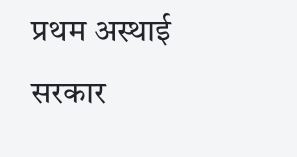प्रथम अस्थाई सरकार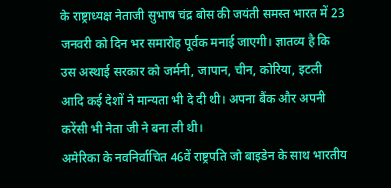के राष्ट्राध्यक्ष नेताजी सुभाष चंद्र बोस की जयंती समस्त भारत में 23 जनवरी को दिन भर समारोह पूर्वक मनाई जाएगी। ज्ञातव्य है कि उस अस्थाई सरकार को जर्मनी, जापान, चीन, कोरिया, इटली आदि कई देशों ने मान्यता भी दे दी थी। अपना बैंक और अपनी करेंसी भी नेता जी ने बना ली थी।
अमेरिका के नवनिर्वाचित 46वें राष्ट्रपति जो बाइडेन के साथ भारतीय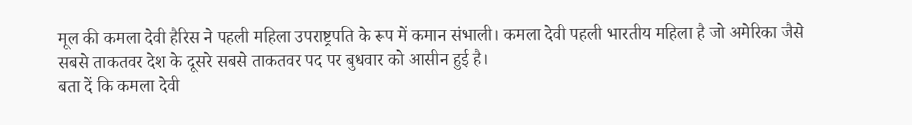मूल की कमला देवी हैरिस ने पहली महिला उपराष्ट्रपति के रूप में कमान संभाली। कमला देवी पहली भारतीय महिला है जो अमेरिका जैसे सबसे ताकतवर देश के दूसरे सबसे ताकतवर पद पर बुधवार को आसीन हुई है।
बता दें कि कमला देवी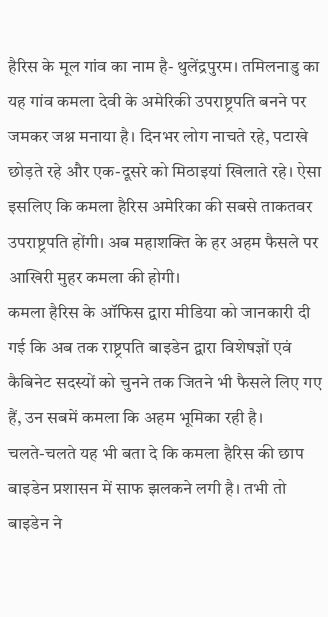हैरिस के मूल गांव का नाम है- थुलेंद्रपुरम। तमिलनाडु का यह गांव कमला देवी के अमेरिकी उपराष्ट्रपति बनने पर जमकर जश्न मनाया है। दिनभर लोग नाचते रहे, पटाखे छोड़ते रहे और एक-दूसरे को मिठाइयां खिलाते रहे। ऐसा इसलिए कि कमला हैरिस अमेरिका की सबसे ताकतवर उपराष्ट्रपति होंगी। अब महाशक्ति के हर अहम फैसले पर आखिरी मुहर कमला की होगी।
कमला हैरिस के ऑफिस द्वारा मीडिया को जानकारी दी गई कि अब तक राष्ट्रपति बाइडेन द्वारा विशेषज्ञों एवं कैबिनेट सदस्यों को चुनने तक जितने भी फैसले लिए गए हैं, उन सबमें कमला कि अहम भूमिका रही है।
चलते-चलते यह भी बता दे कि कमला हैरिस की छाप बाइडेन प्रशासन में साफ झलकने लगी है। तभी तो बाइडेन ने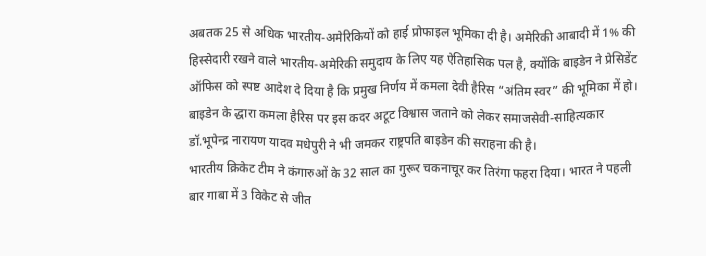अबतक 25 से अधिक भारतीय-अमेरिकियों को हाई प्रोफाइल भूमिका दी है। अमेरिकी आबादी में 1% की हिस्सेदारी रखने वाले भारतीय-अमेरिकी समुदाय के लिए यह ऐतिहासिक पल है, क्योंकि बाइडेन ने प्रेसिडेंट ऑफिस को स्पष्ट आदेश दे दिया है कि प्रमुख निर्णय में कमला देवी हैरिस “अंतिम स्वर” की भूमिका में हो। बाइडेन के द्धारा कमला हैरिस पर इस कदर अटूट विश्वास जताने को लेकर समाजसेवी-साहित्यकार डॉ.भूपेन्द्र नारायण यादव मधेपुरी ने भी जमकर राष्ट्रपति बाइडेन की सराहना की है।
भारतीय क्रिकेट टीम ने कंगारुओं के 32 साल का गुरूर चकनाचूर कर तिरंगा फहरा दिया। भारत ने पहली बार गाबा में 3 विकेट से जीत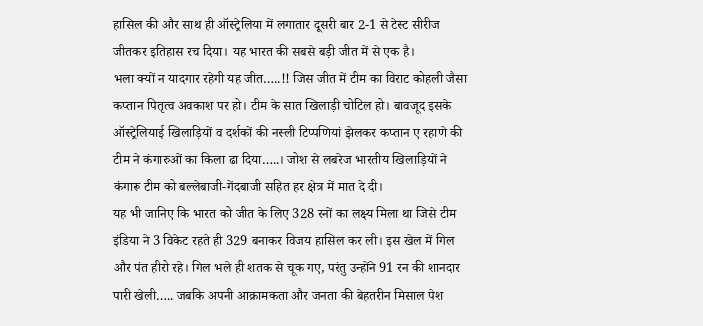हासिल की और साथ ही ऑस्ट्रेलिया में लगातार दूसरी बार 2-1 से टेस्ट सीरीज जीतकर इतिहास रच दिया। यह भारत की सबसे बड़ी जीत में से एक है।
भला क्यों न यादगार रहेगी यह जीत…..!! जिस जीत में टीम का विराट कोहली जैसा कप्तान पितृत्व अवकाश पर हो। टीम के सात खिलाड़ी चोटिल हो। बावजूद इसके ऑस्ट्रेलियाई खिलाड़ियों व दर्शकों की नस्ली टिप्पणियां झेलकर कप्तान ए रहाणे की टीम ने कंगारुओं का किला ढा दिया…..। जोश से लबरेज भारतीय खिलाड़ियों ने कंगारू टीम को बल्लेबाजी-गेंदबाजी सहित हर क्षेत्र में मात दे दी।
यह भी जानिए कि भारत को जीत के लिए 328 रनों का लक्ष्य मिला था जिसे टीम इंडिया ने 3 विकेट रहते ही 329 बनाकर विजय हासिल कर ली। इस खेल में गिल और पंत हीरो रहे। गिल भले ही शतक से चूक गए, परंतु उन्होंने 91 रन की शानदार पारी खेली….. जबकि अपनी आक्रामकता और जनता की बेहतरीन मिसाल पेश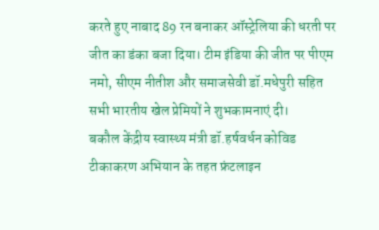करते हुए नाबाद 89 रन बनाकर ऑस्ट्रेलिया की धरती पर जीत का डंका बजा दिया। टीम इंडिया की जीत पर पीएम नमो, सीएम नीतीश और समाजसेवी डॉ.मधेपुरी सहित सभी भारतीय खेल प्रेमियों ने शुभकामनाएं दी।
बकौल केंद्रीय स्वास्थ्य मंत्री डॉ.हर्षवर्धन कोविड टीकाकरण अभियान के तहत फ्रंटलाइन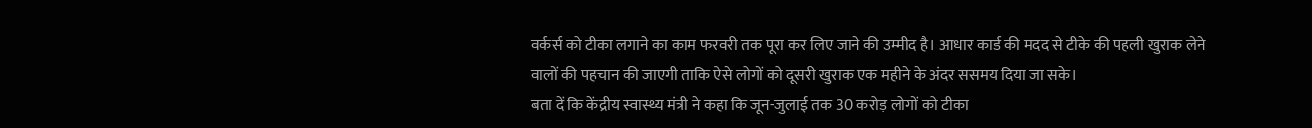वर्कर्स को टीका लगाने का काम फरवरी तक पूरा कर लिए जाने की उम्मीद है। आधार कार्ड की मदद से टीके की पहली खुराक लेने वालों की पहचान की जाएगी ताकि ऐसे लोगों को दूसरी खुराक एक महीने के अंदर ससमय दिया जा सके।
बता दें कि केंद्रीय स्वास्थ्य मंत्री ने कहा कि जून-जुलाई तक 30 करोड़ लोगों को टीका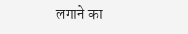लगाने का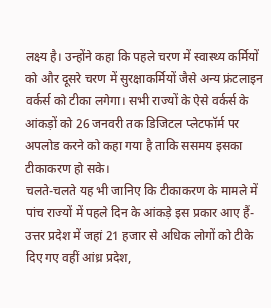लक्ष्य है। उन्होंने कहा कि पहले चरण में स्वास्थ्य कर्मियों को और दूसरे चरण में सुरक्षाकर्मियों जैसे अन्य फ्रंटलाइन वर्कर्स को टीका लगेगा। सभी राज्यों के ऐसे वर्कर्स के आंकड़ों को 26 जनवरी तक डिजिटल प्लेटफॉर्म पर अपलोड करने को कहा गया है ताकि ससमय इसका टीकाकरण हो सके।
चलते-चलते यह भी जानिए कि टीकाकरण के मामले में पांच राज्यों में पहले दिन के आंकड़े इस प्रकार आए हैं- उत्तर प्रदेश में जहां 21 हजार से अधिक लोगों को टीके दिए गए वहीं आंध्र प्रदेश,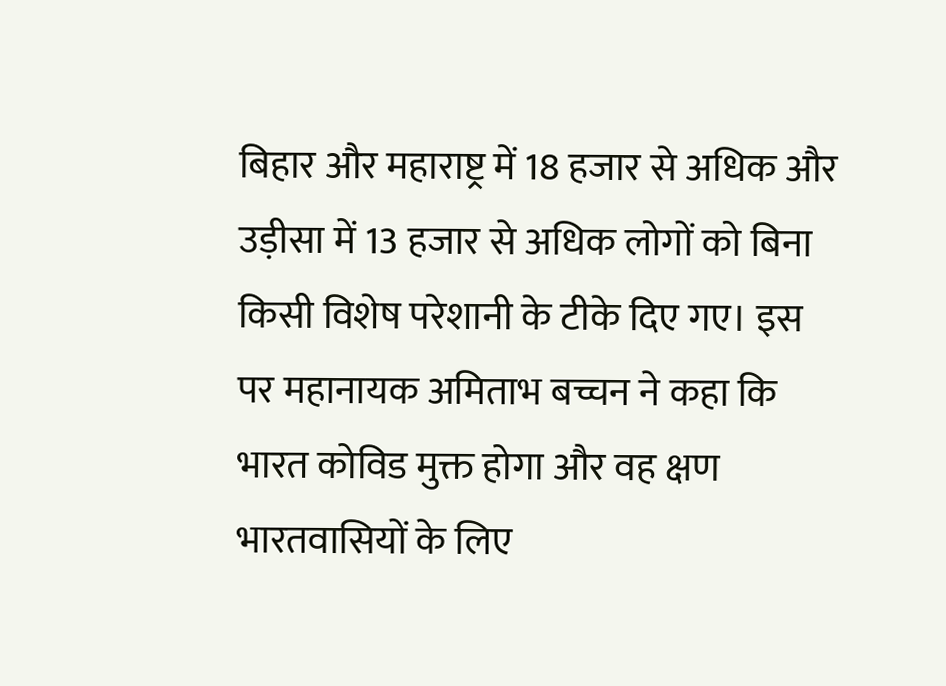बिहार और महाराष्ट्र में 18 हजार से अधिक और उड़ीसा में 13 हजार से अधिक लोगों को बिना किसी विशेष परेशानी के टीके दिए गए। इस पर महानायक अमिताभ बच्चन ने कहा कि भारत कोविड मुक्त होगा और वह क्षण भारतवासियों के लिए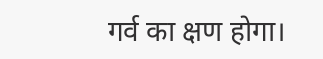गर्व का क्षण होगा।